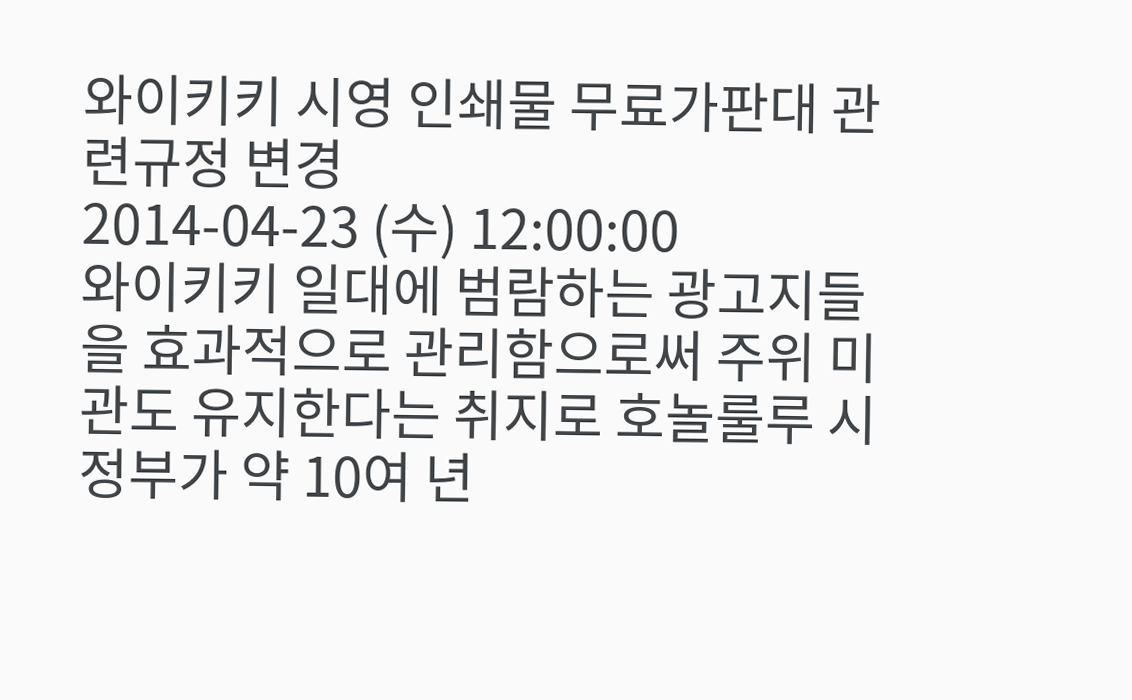와이키키 시영 인쇄물 무료가판대 관련규정 변경
2014-04-23 (수) 12:00:00
와이키키 일대에 범람하는 광고지들을 효과적으로 관리함으로써 주위 미관도 유지한다는 취지로 호놀룰루 시 정부가 약 10여 년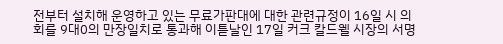전부터 설치해 운영하고 있는 무료가판대에 대한 관련규정이 16일 시 의회를 9대0의 만장일치로 통과해 이튿날인 17일 커크 칼드웰 시장의 서명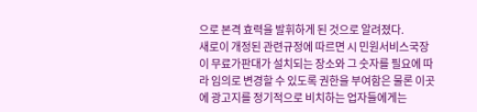으로 본격 효력을 발휘하게 된 것으로 알려졌다.
새로이 개정된 관련규정에 따르면 시 민원서비스국장이 무료가판대가 설치되는 장소와 그 숫자를 필요에 따라 임의로 변경할 수 있도록 권한을 부여함은 물론 이곳에 광고지를 정기적으로 비치하는 업자들에게는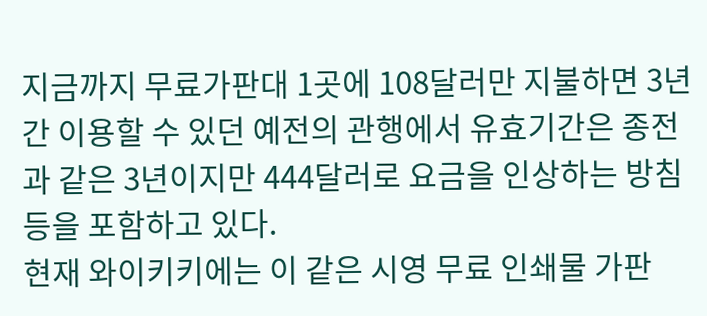지금까지 무료가판대 1곳에 108달러만 지불하면 3년간 이용할 수 있던 예전의 관행에서 유효기간은 종전과 같은 3년이지만 444달러로 요금을 인상하는 방침 등을 포함하고 있다.
현재 와이키키에는 이 같은 시영 무료 인쇄물 가판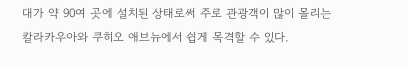대가 약 90여 곳에 설치된 상태로써 주로 관광객이 많이 몰리는 칼라카우아와 쿠히오 애브뉴에서 쉽게 목격할 수 있다.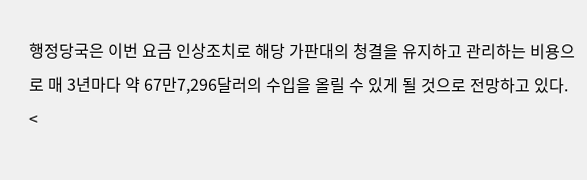행정당국은 이번 요금 인상조치로 해당 가판대의 청결을 유지하고 관리하는 비용으로 매 3년마다 약 67만7,296달러의 수입을 올릴 수 있게 될 것으로 전망하고 있다.
<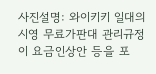사진설명: 와이키키 일대의 시영 무료가판대 관리규정이 요금인상안 등을 포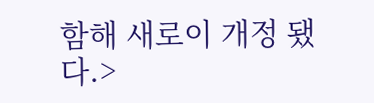함해 새로이 개정 됐다.>